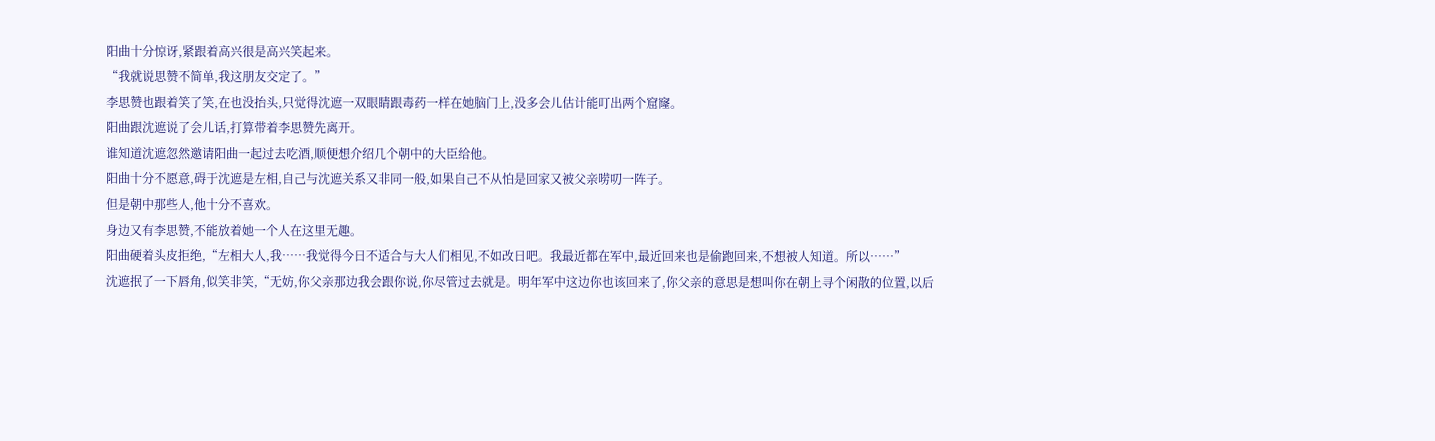阳曲十分惊讶,紧跟着高兴很是高兴笑起来。
“我就说思赞不简单,我这朋友交定了。”
李思赞也跟着笑了笑,在也没抬头,只觉得沈遮一双眼睛跟毒药一样在她脑门上,没多会儿估计能叮出两个窟窿。
阳曲跟沈遮说了会儿话,打算带着李思赞先离开。
谁知道沈遮忽然邀请阳曲一起过去吃酒,顺便想介绍几个朝中的大臣给他。
阳曲十分不愿意,碍于沈遮是左相,自己与沈遮关系又非同一般,如果自己不从怕是回家又被父亲唠叨一阵子。
但是朝中那些人,他十分不喜欢。
身边又有李思赞,不能放着她一个人在这里无趣。
阳曲硬着头皮拒绝,“左相大人,我……我觉得今日不适合与大人们相见,不如改日吧。我最近都在军中,最近回来也是偷跑回来,不想被人知道。所以……”
沈遮抿了一下唇角,似笑非笑,“无妨,你父亲那边我会跟你说,你尽管过去就是。明年军中这边你也该回来了,你父亲的意思是想叫你在朝上寻个闲散的位置,以后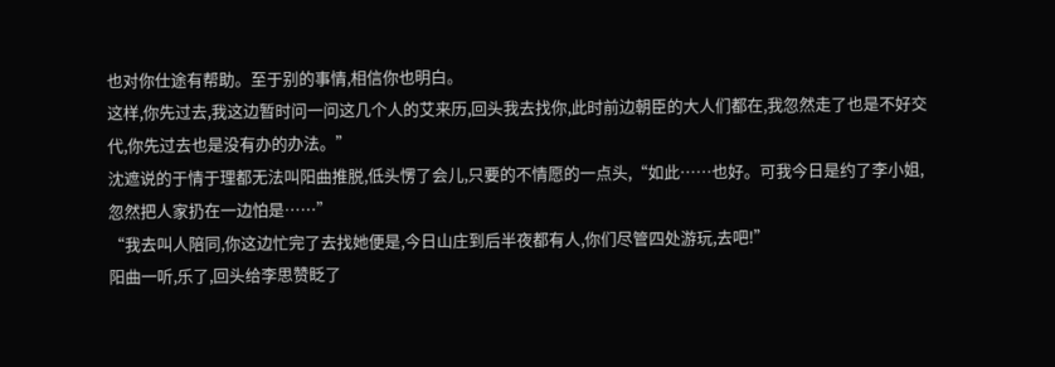也对你仕途有帮助。至于别的事情,相信你也明白。
这样,你先过去,我这边暂时问一问这几个人的艾来历,回头我去找你,此时前边朝臣的大人们都在,我忽然走了也是不好交代,你先过去也是没有办的办法。”
沈遮说的于情于理都无法叫阳曲推脱,低头愣了会儿,只要的不情愿的一点头,“如此……也好。可我今日是约了李小姐,忽然把人家扔在一边怕是……”
“我去叫人陪同,你这边忙完了去找她便是,今日山庄到后半夜都有人,你们尽管四处游玩,去吧!”
阳曲一听,乐了,回头给李思赞眨了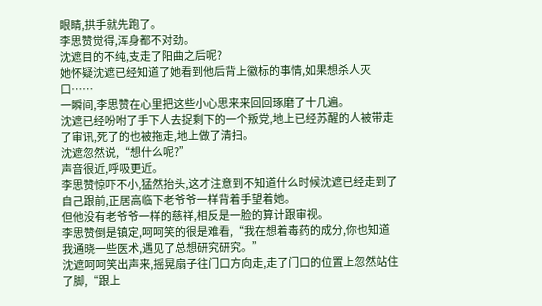眼睛,拱手就先跑了。
李思赞觉得,浑身都不对劲。
沈遮目的不纯,支走了阳曲之后呢?
她怀疑沈遮已经知道了她看到他后背上徽标的事情,如果想杀人灭口……
一瞬间,李思赞在心里把这些小心思来来回回琢磨了十几遍。
沈遮已经吩咐了手下人去捉剩下的一个叛党,地上已经苏醒的人被带走了审讯,死了的也被拖走,地上做了清扫。
沈遮忽然说,“想什么呢?”
声音很近,呼吸更近。
李思赞惊吓不小,猛然抬头,这才注意到不知道什么时候沈遮已经走到了自己跟前,正居高临下老爷爷一样背着手望着她。
但他没有老爷爷一样的慈祥,相反是一脸的算计跟审视。
李思赞倒是镇定,呵呵笑的很是难看,“我在想着毒药的成分,你也知道我通晓一些医术,遇见了总想研究研究。”
沈遮呵呵笑出声来,摇晃扇子往门口方向走,走了门口的位置上忽然站住了脚,“跟上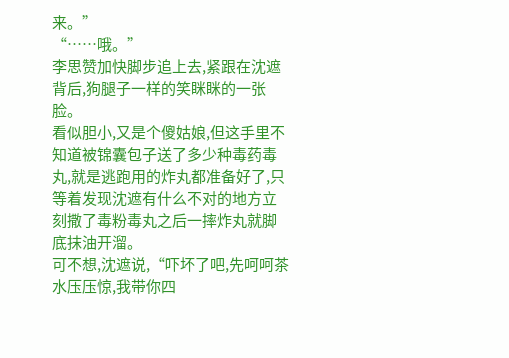来。”
“……哦。”
李思赞加快脚步追上去,紧跟在沈遮背后,狗腿子一样的笑眯眯的一张脸。
看似胆小,又是个傻姑娘,但这手里不知道被锦囊包子送了多少种毒药毒丸,就是逃跑用的炸丸都准备好了,只等着发现沈遮有什么不对的地方立刻撒了毒粉毒丸之后一摔炸丸就脚底抹油开溜。
可不想,沈遮说,“吓坏了吧,先呵呵茶水压压惊,我带你四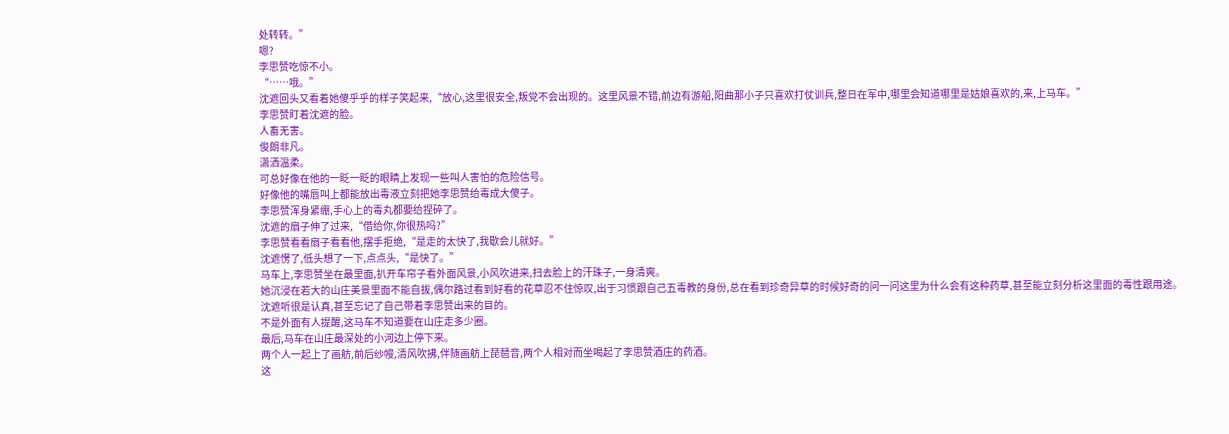处转转。”
嗯?
李思赞吃惊不小。
“……哦。”
沈遮回头又看着她傻乎乎的样子笑起来,“放心,这里很安全,叛党不会出现的。这里风景不错,前边有游船,阳曲那小子只喜欢打仗训兵,整日在军中,哪里会知道哪里是姑娘喜欢的,来,上马车。”
李思赞盯着沈遮的脸。
人畜无害。
俊朗非凡。
潇洒温柔。
可总好像在他的一眨一眨的眼睛上发现一些叫人害怕的危险信号。
好像他的嘴唇叫上都能放出毒液立刻把她李思赞给毒成大傻子。
李思赞浑身紧绷,手心上的毒丸都要给捏碎了。
沈遮的扇子伸了过来,“借给你,你很热吗?”
李思赞看看扇子看看他,摆手拒绝,“是走的太快了,我歇会儿就好。”
沈遮愣了,低头想了一下,点点头,“是快了。”
马车上,李思赞坐在最里面,扒开车帘子看外面风景,小风吹进来,扫去脸上的汗珠子,一身清爽。
她沉浸在若大的山庄美景里面不能自拔,偶尔路过看到好看的花草忍不住惊叹,出于习惯跟自己五毒教的身份,总在看到珍奇异草的时候好奇的问一问这里为什么会有这种药草,甚至能立刻分析这里面的毒性跟用途。
沈遮听很是认真,甚至忘记了自己带着李思赞出来的目的。
不是外面有人提醒,这马车不知道要在山庄走多少圈。
最后,马车在山庄最深处的小河边上停下来。
两个人一起上了画舫,前后纱幔,清风吹拂,伴随画舫上琵琶音,两个人相对而坐喝起了李思赞酒庄的药酒。
这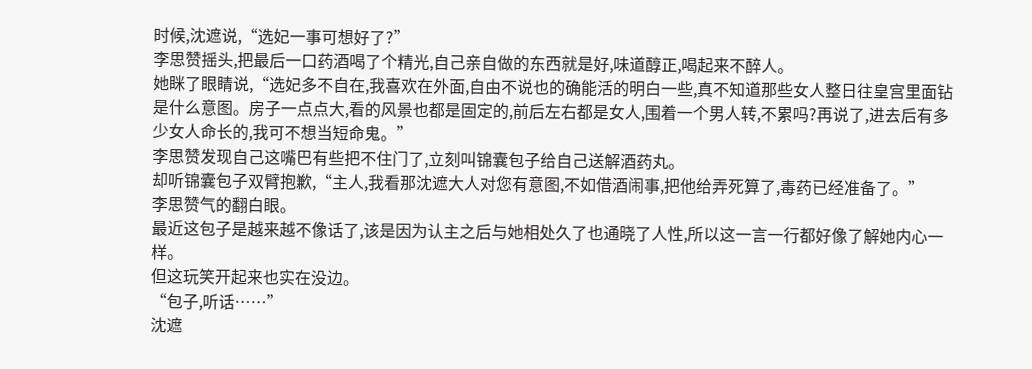时候,沈遮说,“选妃一事可想好了?”
李思赞摇头,把最后一口药酒喝了个精光,自己亲自做的东西就是好,味道醇正,喝起来不醉人。
她眯了眼睛说,“选妃多不自在,我喜欢在外面,自由不说也的确能活的明白一些,真不知道那些女人整日往皇宫里面钻是什么意图。房子一点点大,看的风景也都是固定的,前后左右都是女人,围着一个男人转,不累吗?再说了,进去后有多少女人命长的,我可不想当短命鬼。”
李思赞发现自己这嘴巴有些把不住门了,立刻叫锦囊包子给自己送解酒药丸。
却听锦囊包子双臂抱歉,“主人,我看那沈遮大人对您有意图,不如借酒闹事,把他给弄死算了,毒药已经准备了。”
李思赞气的翻白眼。
最近这包子是越来越不像话了,该是因为认主之后与她相处久了也通晓了人性,所以这一言一行都好像了解她内心一样。
但这玩笑开起来也实在没边。
“包子,听话……”
沈遮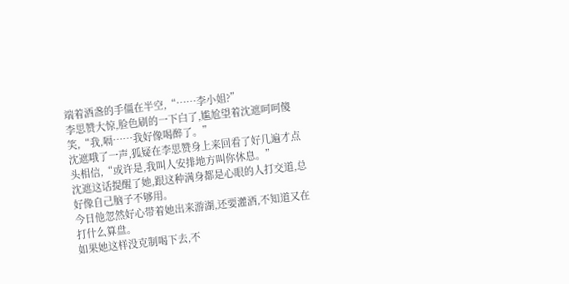端着酒盏的手僵在半空,“……李小姐?”
李思赞大惊,脸色刷的一下白了,尴尬望着沈遮呵呵傻笑,“我,嗝……我好像喝醉了。”
沈遮哦了一声,狐疑在李思赞身上来回看了好几遍才点头相信,“或许是,我叫人安排地方叫你休息。”
沈遮这话提醒了她,跟这种满身都是心眼的人打交道,总好像自己脑子不够用。
今日他忽然好心带着她出来游湖,还要灌酒,不知道又在打什么算盘。
如果她这样没克制喝下去,不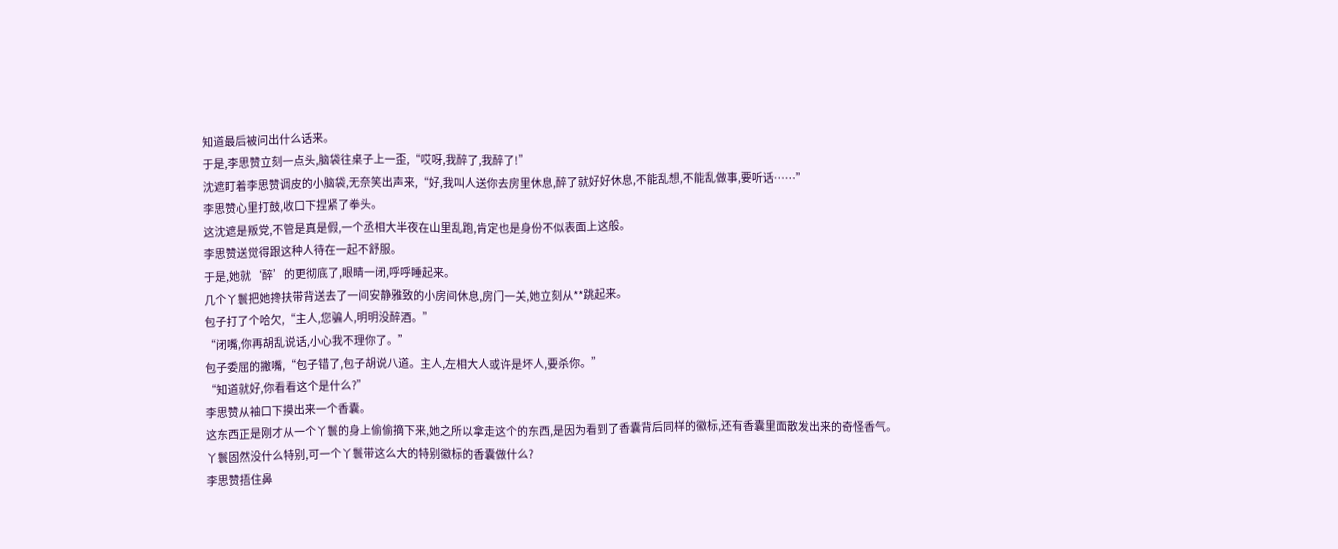知道最后被问出什么话来。
于是,李思赞立刻一点头,脑袋往桌子上一歪,“哎呀,我醉了,我醉了!”
沈遮盯着李思赞调皮的小脑袋,无奈笑出声来,“好,我叫人送你去房里休息,醉了就好好休息,不能乱想,不能乱做事,要听话……”
李思赞心里打鼓,收口下捏紧了拳头。
这沈遮是叛党,不管是真是假,一个丞相大半夜在山里乱跑,肯定也是身份不似表面上这般。
李思赞送觉得跟这种人待在一起不舒服。
于是,她就‘醉’的更彻底了,眼睛一闭,呼呼睡起来。
几个丫鬟把她搀扶带背送去了一间安静雅致的小房间休息,房门一关,她立刻从**跳起来。
包子打了个哈欠,“主人,您骗人,明明没醉酒。”
“闭嘴,你再胡乱说话,小心我不理你了。”
包子委屈的撇嘴,“包子错了,包子胡说八道。主人,左相大人或许是坏人,要杀你。”
“知道就好,你看看这个是什么?”
李思赞从袖口下摸出来一个香囊。
这东西正是刚才从一个丫鬟的身上偷偷摘下来,她之所以拿走这个的东西,是因为看到了香囊背后同样的徽标,还有香囊里面散发出来的奇怪香气。
丫鬟固然没什么特别,可一个丫鬟带这么大的特别徽标的香囊做什么?
李思赞捂住鼻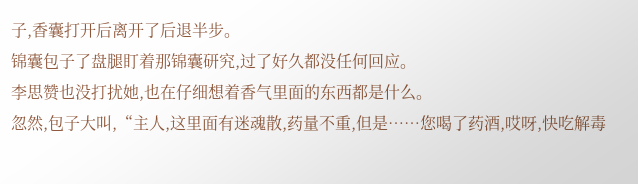子,香囊打开后离开了后退半步。
锦囊包子了盘腿盯着那锦囊研究,过了好久都没任何回应。
李思赞也没打扰她,也在仔细想着香气里面的东西都是什么。
忽然,包子大叫,“主人,这里面有迷魂散,药量不重,但是……您喝了药酒,哎呀,快吃解毒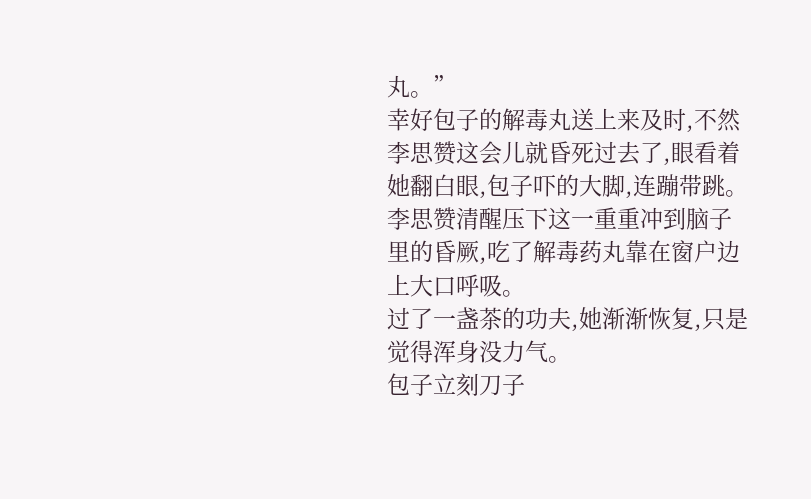丸。”
幸好包子的解毒丸送上来及时,不然李思赞这会儿就昏死过去了,眼看着她翻白眼,包子吓的大脚,连蹦带跳。
李思赞清醒压下这一重重冲到脑子里的昏厥,吃了解毒药丸靠在窗户边上大口呼吸。
过了一盏茶的功夫,她渐渐恢复,只是觉得浑身没力气。
包子立刻刀子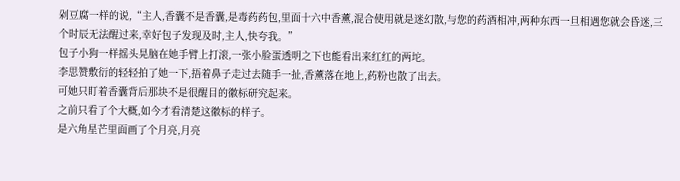剁豆腐一样的说,“主人,香囊不是香囊,是毒药药包,里面十六中香薰,混合使用就是迷幻散,与您的药酒相冲,两种东西一旦相遇您就会昏迷,三个时辰无法醒过来,幸好包子发现及时,主人,快夸我。”
包子小狗一样摇头晃脑在她手臂上打滚,一张小脸蛋透明之下也能看出来红红的两坨。
李思赞敷衍的轻轻拍了她一下,捂着鼻子走过去随手一扯,香薰落在地上,药粉也散了出去。
可她只盯着香囊背后那块不是很醒目的徽标研究起来。
之前只看了个大概,如今才看清楚这徽标的样子。
是六角星芒里面画了个月亮,月亮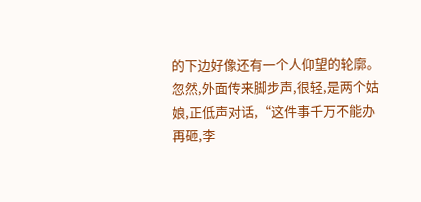的下边好像还有一个人仰望的轮廓。
忽然,外面传来脚步声,很轻,是两个姑娘,正低声对话,“这件事千万不能办再砸,李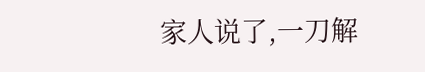家人说了,一刀解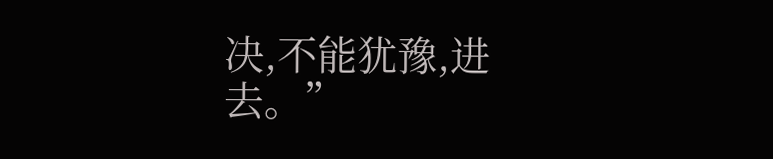决,不能犹豫,进去。”